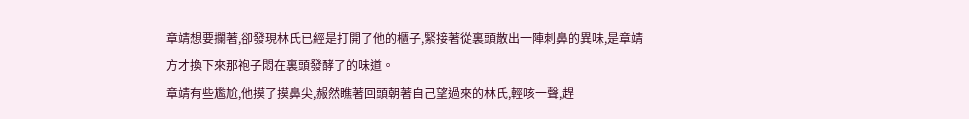章靖想要攔著,卻發現林氏已經是打開了他的櫃子,緊接著從裏頭散出一陣刺鼻的異味,是章靖方才換下來那袍子悶在裏頭發酵了的味道。
章靖有些尷尬,他摸了摸鼻尖,赧然瞧著回頭朝著自己望過來的林氏,輕咳一聲,趕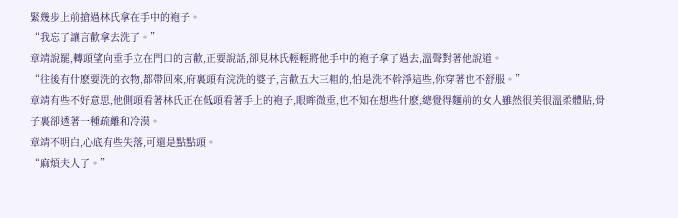緊幾步上前搶過林氏拿在手中的袍子。
“我忘了讓言歡拿去洗了。”
章靖說罷,轉頭望向垂手立在門口的言歡,正要說話,卻見林氏輕輕將他手中的袍子拿了過去,溫聲對著他說道。
“往後有什麽要洗的衣物,都帶回來,府裏頭有浣洗的婆子,言歡五大三粗的,怕是洗不幹淨這些,你穿著也不舒服。”
章靖有些不好意思,他側頭看著林氏正在低頭看著手上的袍子,眼眸微垂,也不知在想些什麽,總覺得麵前的女人雖然很美很溫柔體貼,骨子裏卻透著一種疏離和冷漠。
章靖不明白,心底有些失落,可還是點點頭。
“麻煩夫人了。”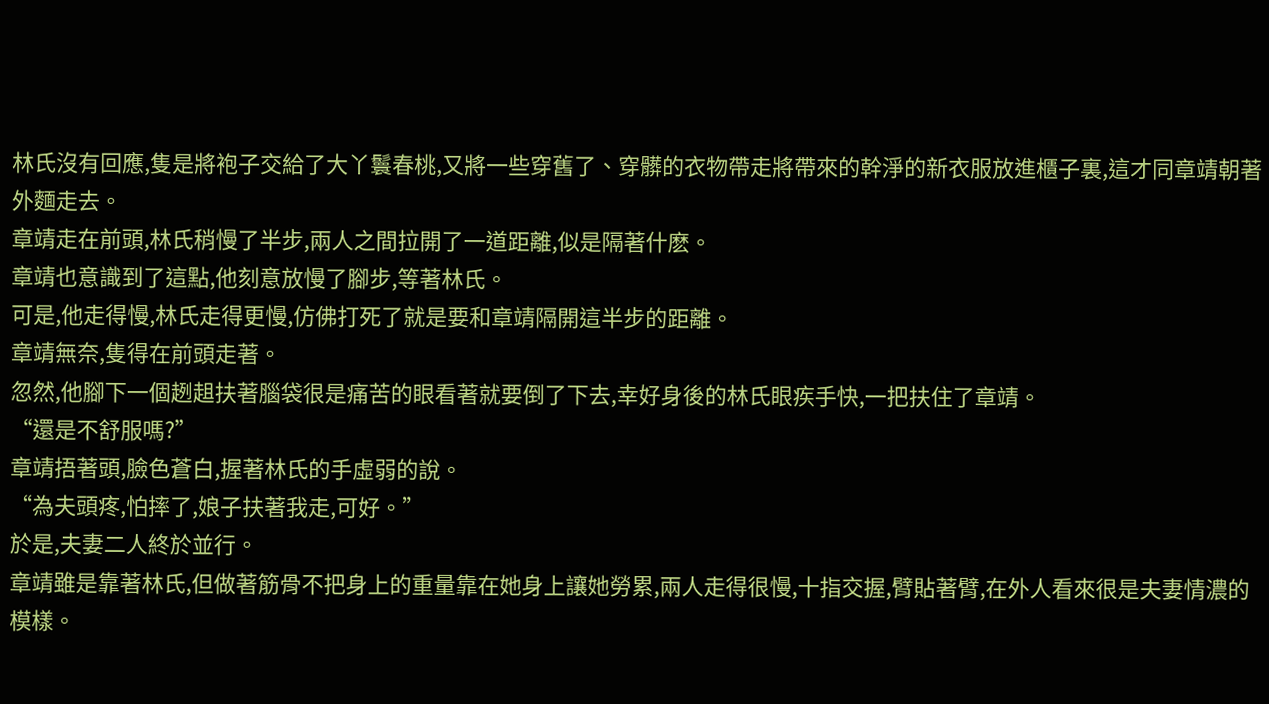林氏沒有回應,隻是將袍子交給了大丫鬟春桃,又將一些穿舊了、穿髒的衣物帶走將帶來的幹淨的新衣服放進櫃子裏,這才同章靖朝著外麵走去。
章靖走在前頭,林氏稍慢了半步,兩人之間拉開了一道距離,似是隔著什麽。
章靖也意識到了這點,他刻意放慢了腳步,等著林氏。
可是,他走得慢,林氏走得更慢,仿佛打死了就是要和章靖隔開這半步的距離。
章靖無奈,隻得在前頭走著。
忽然,他腳下一個趔趄扶著腦袋很是痛苦的眼看著就要倒了下去,幸好身後的林氏眼疾手快,一把扶住了章靖。
“還是不舒服嗎?”
章靖捂著頭,臉色蒼白,握著林氏的手虛弱的說。
“為夫頭疼,怕摔了,娘子扶著我走,可好。”
於是,夫妻二人終於並行。
章靖雖是靠著林氏,但做著筋骨不把身上的重量靠在她身上讓她勞累,兩人走得很慢,十指交握,臂貼著臂,在外人看來很是夫妻情濃的模樣。